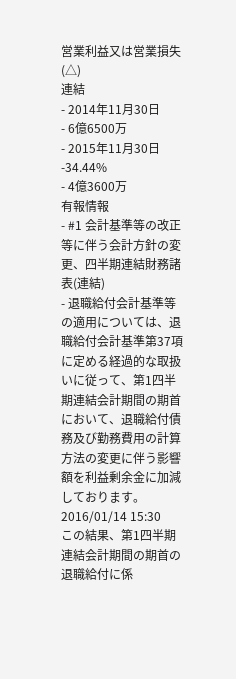営業利益又は営業損失(△)
連結
- 2014年11月30日
- 6億6500万
- 2015年11月30日 -34.44%
- 4億3600万
有報情報
- #1 会計基準等の改正等に伴う会計方針の変更、四半期連結財務諸表(連結)
- 退職給付会計基準等の適用については、退職給付会計基準第37項に定める経過的な取扱いに従って、第1四半期連結会計期間の期首において、退職給付債務及び勤務費用の計算方法の変更に伴う影響額を利益剰余金に加減しております。2016/01/14 15:30
この結果、第1四半期連結会計期間の期首の退職給付に係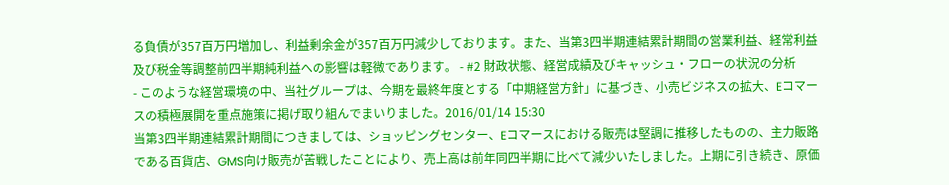る負債が357百万円増加し、利益剰余金が357百万円減少しております。また、当第3四半期連結累計期間の営業利益、経常利益及び税金等調整前四半期純利益への影響は軽微であります。 - #2 財政状態、経営成績及びキャッシュ・フローの状況の分析
- このような経営環境の中、当社グループは、今期を最終年度とする「中期経営方針」に基づき、小売ビジネスの拡大、Eコマースの積極展開を重点施策に掲げ取り組んでまいりました。2016/01/14 15:30
当第3四半期連結累計期間につきましては、ショッピングセンター、Eコマースにおける販売は堅調に推移したものの、主力販路である百貨店、GMS向け販売が苦戦したことにより、売上高は前年同四半期に比べて減少いたしました。上期に引き続き、原価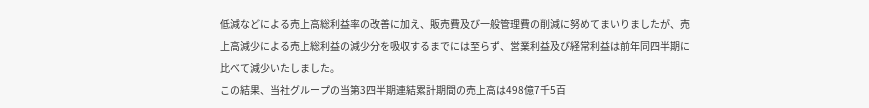低減などによる売上高総利益率の改善に加え、販売費及び一般管理費の削減に努めてまいりましたが、売上高減少による売上総利益の減少分を吸収するまでには至らず、営業利益及び経常利益は前年同四半期に比べて減少いたしました。
この結果、当社グループの当第3四半期連結累計期間の売上高は498億7千5百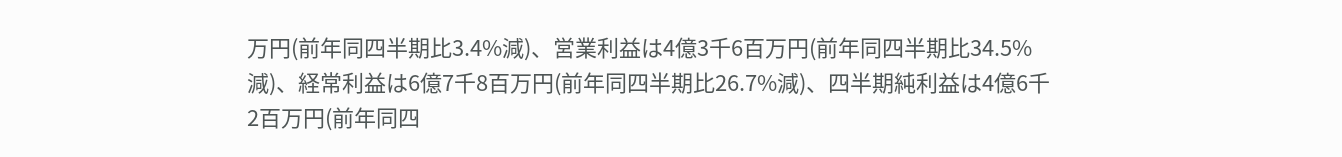万円(前年同四半期比3.4%減)、営業利益は4億3千6百万円(前年同四半期比34.5%減)、経常利益は6億7千8百万円(前年同四半期比26.7%減)、四半期純利益は4億6千2百万円(前年同四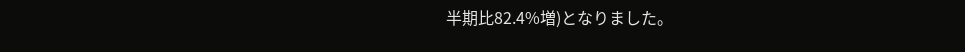半期比82.4%増)となりました。